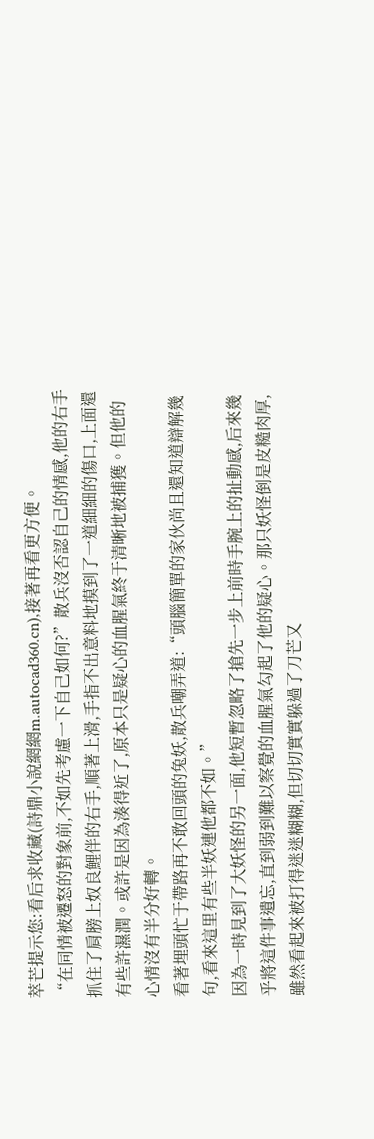萃芒提示您:看后求收藏(詩鼎小說網網m.autocad360.cn),接著再看更方便。
“在同情被遷怒的對象前,不如先考慮一下自己如何?”散兵沒否認自己的情感,他的右手抓住了肩膀上奴良鯉伴的右手,順著上滑,手指不出意料地摸到了一道細細的傷口,上面還有些許濕潤。或許是因為湊得近了,原本只是疑心的血腥氣終于清晰地被捕獲。但他的心情沒有半分好轉。
看著埋頭忙于帶路再不敢回頭的兔妖,散兵嘲弄道:“頭腦簡單的家伙尚且還知道辯解幾句,看來這里有些半妖連他都不如。”
因為一時見到了大妖怪的另一面,他短暫忽略了搶先一步上前時手腕上的扯動感,后來幾乎將這件事遺忘,直到弱到難以察覺的血腥氣勾起了他的疑心。那只妖怪倒是皮糙肉厚,雖然看起來被打得迷迷糊糊,但切切實實躲過了刀芒又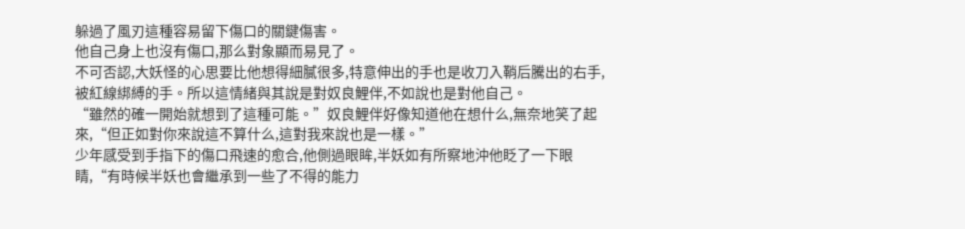躲過了風刃這種容易留下傷口的關鍵傷害。
他自己身上也沒有傷口,那么對象顯而易見了。
不可否認,大妖怪的心思要比他想得細膩很多,特意伸出的手也是收刀入鞘后騰出的右手,被紅線綁縛的手。所以這情緒與其說是對奴良鯉伴,不如說也是對他自己。
“雖然的確一開始就想到了這種可能。”奴良鯉伴好像知道他在想什么,無奈地笑了起來,“但正如對你來說這不算什么,這對我來說也是一樣。”
少年感受到手指下的傷口飛速的愈合,他側過眼眸,半妖如有所察地沖他眨了一下眼睛,“有時候半妖也會繼承到一些了不得的能力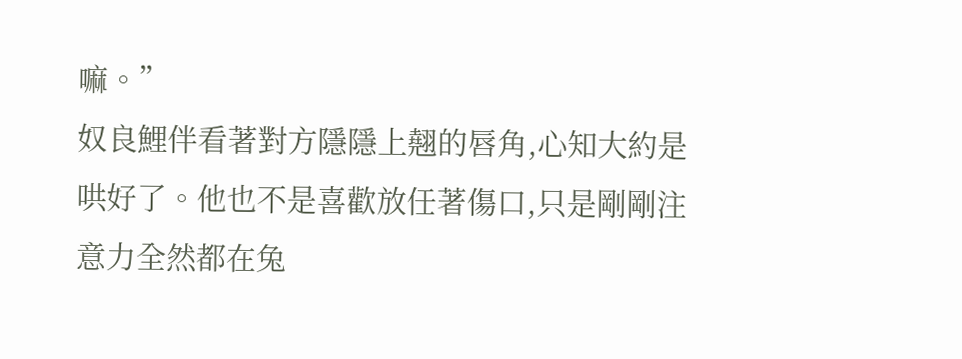嘛。”
奴良鯉伴看著對方隱隱上翹的唇角,心知大約是哄好了。他也不是喜歡放任著傷口,只是剛剛注意力全然都在兔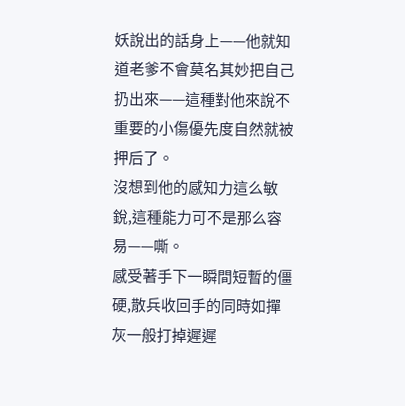妖說出的話身上——他就知道老爹不會莫名其妙把自己扔出來——這種對他來說不重要的小傷優先度自然就被押后了。
沒想到他的感知力這么敏銳,這種能力可不是那么容易——嘶。
感受著手下一瞬間短暫的僵硬,散兵收回手的同時如撣灰一般打掉遲遲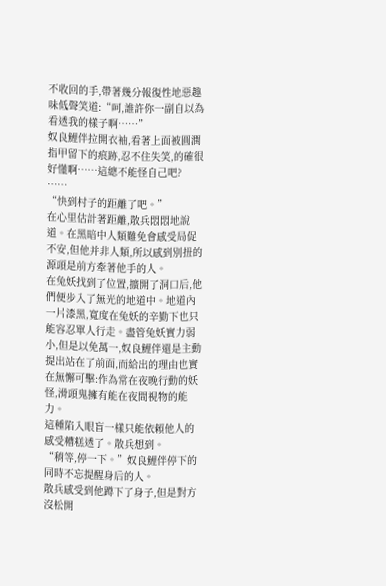不收回的手,帶著幾分報復性地惡趣味低聲笑道:“呵,誰許你一副自以為看透我的樣子啊……”
奴良鯉伴拉開衣袖,看著上面被圓潤指甲留下的痕跡,忍不住失笑,的確很好懂啊……這總不能怪自己吧?
……
“快到村子的距離了吧。”
在心里估計著距離,散兵悶悶地說道。在黑暗中人類難免會感受局促不安,但他并非人類,所以感到別扭的源頭是前方牽著他手的人。
在兔妖找到了位置,擴開了洞口后,他們便步入了無光的地道中。地道內一片漆黑,寬度在兔妖的辛勤下也只能容忍單人行走。盡管兔妖實力弱小,但是以免萬一,奴良鯉伴還是主動提出站在了前面,而給出的理由也實在無懈可擊:作為常在夜晚行動的妖怪,滑頭鬼擁有能在夜間視物的能力。
這種陷入眼盲一樣只能依賴他人的感受糟糕透了。散兵想到。
“稍等,停一下。”奴良鯉伴停下的同時不忘提醒身后的人。
散兵感受到他蹲下了身子,但是對方沒松開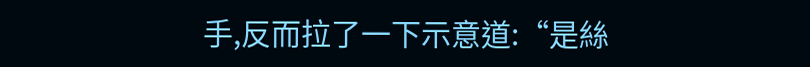手,反而拉了一下示意道:“是絲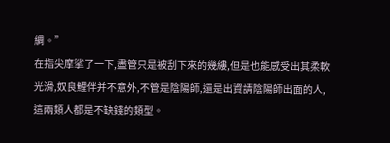綢。”
在指尖摩挲了一下,盡管只是被刮下來的幾縷,但是也能感受出其柔軟光滑,奴良鯉伴并不意外,不管是陰陽師,還是出資請陰陽師出面的人,這兩類人都是不缺錢的類型。